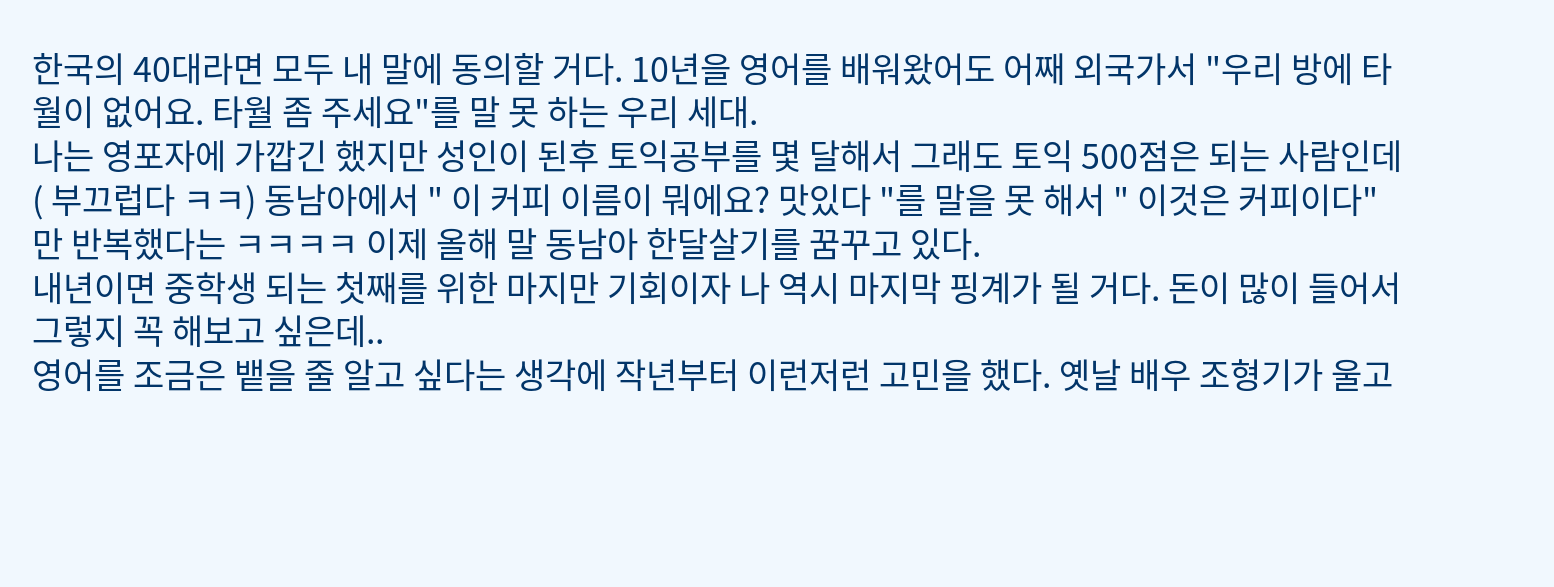한국의 40대라면 모두 내 말에 동의할 거다. 10년을 영어를 배워왔어도 어째 외국가서 "우리 방에 타월이 없어요. 타월 좀 주세요"를 말 못 하는 우리 세대.
나는 영포자에 가깝긴 했지만 성인이 된후 토익공부를 몇 달해서 그래도 토익 500점은 되는 사람인데 ( 부끄럽다 ㅋㅋ) 동남아에서 " 이 커피 이름이 뭐에요? 맛있다 "를 말을 못 해서 " 이것은 커피이다"만 반복했다는 ㅋㅋㅋㅋ 이제 올해 말 동남아 한달살기를 꿈꾸고 있다.
내년이면 중학생 되는 첫째를 위한 마지만 기회이자 나 역시 마지막 핑계가 될 거다. 돈이 많이 들어서 그렇지 꼭 해보고 싶은데..
영어를 조금은 뱉을 줄 알고 싶다는 생각에 작년부터 이런저런 고민을 했다. 옛날 배우 조형기가 울고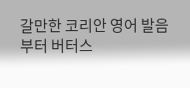갈만한 코리안 영어 발음부터 버터스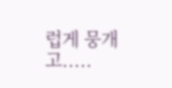럽게 뭉개고.....